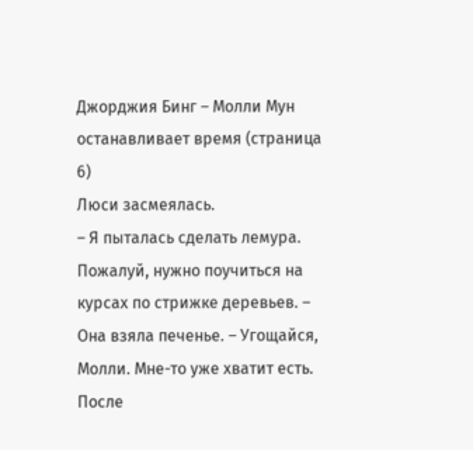Джорджия Бинг – Молли Мун останавливает время (страница 6)
Люси засмеялась.
– Я пыталась сделать лемура. Пожалуй, нужно поучиться на курсах по стрижке деревьев. – Она взяла печенье. – Угощайся, Молли. Мне-то уже хватит есть. После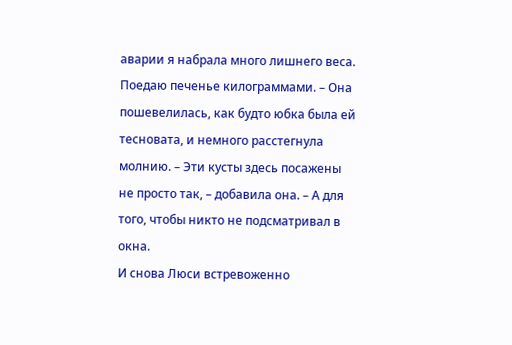аварии я набрала много лишнего веса. Поедаю печенье килограммами. – Она пошевелилась, как будто юбка была ей тесновата, и немного расстегнула молнию. – Эти кусты здесь посажены не просто так, – добавила она. – А для того, чтобы никто не подсматривал в окна.
И снова Люси встревоженно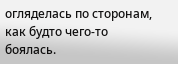огляделась по сторонам, как будто чего-то боялась.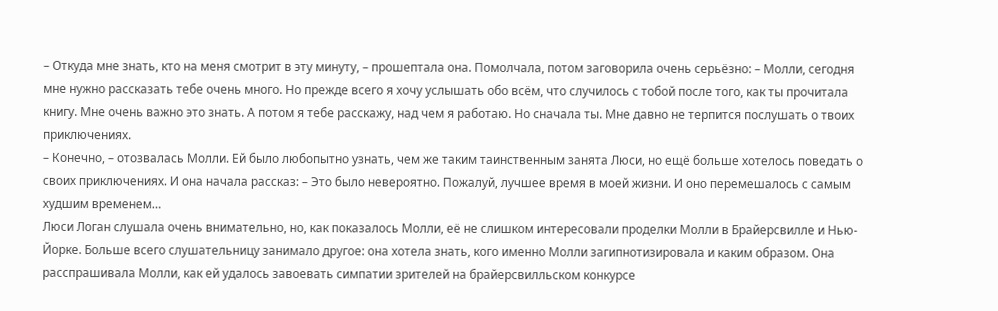– Откуда мне знать, кто на меня смотрит в эту минуту, – прошептала она. Помолчала, потом заговорила очень серьёзно: – Молли, сегодня мне нужно рассказать тебе очень много. Но прежде всего я хочу услышать обо всём, что случилось с тобой после того, как ты прочитала книгу. Мне очень важно это знать. А потом я тебе расскажу, над чем я работаю. Но сначала ты. Мне давно не терпится послушать о твоих приключениях.
– Конечно, – отозвалась Молли. Ей было любопытно узнать, чем же таким таинственным занята Люси, но ещё больше хотелось поведать о своих приключениях. И она начала рассказ: – Это было невероятно. Пожалуй, лучшее время в моей жизни. И оно перемешалось с самым худшим временем…
Люси Логан слушала очень внимательно, но, как показалось Молли, её не слишком интересовали проделки Молли в Брайерсвилле и Нью-Йорке. Больше всего слушательницу занимало другое: она хотела знать, кого именно Молли загипнотизировала и каким образом. Она расспрашивала Молли, как ей удалось завоевать симпатии зрителей на брайерсвилльском конкурсе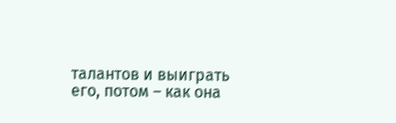талантов и выиграть его, потом – как она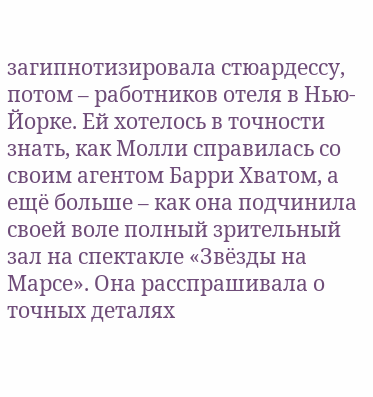загипнотизировала стюардессу, потом – работников отеля в Нью-Йорке. Ей хотелось в точности знать, как Молли справилась со своим агентом Барри Хватом, а ещё больше – как она подчинила своей воле полный зрительный зал на спектакле «Звёзды на Марсе». Она расспрашивала о точных деталях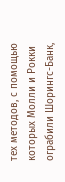тех методов, с помощью которых Молли и Рокки ограбили Шорингс-Банк,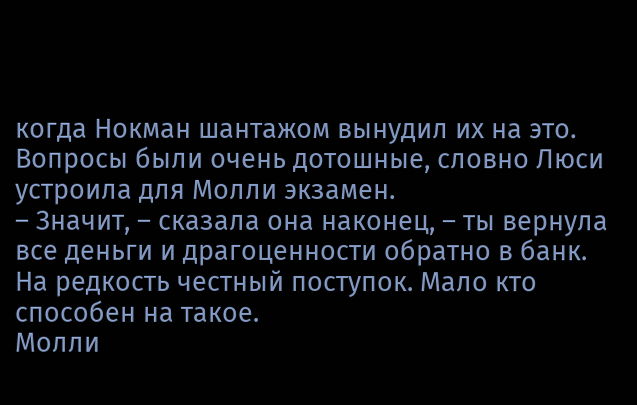когда Нокман шантажом вынудил их на это. Вопросы были очень дотошные, словно Люси устроила для Молли экзамен.
– Значит, – сказала она наконец, – ты вернула все деньги и драгоценности обратно в банк. На редкость честный поступок. Мало кто способен на такое.
Молли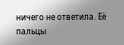ничего не ответила. Её пальцы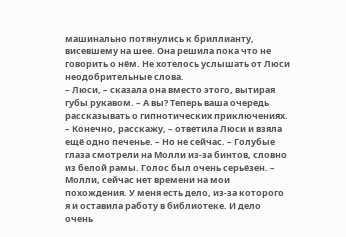машинально потянулись к бриллианту, висевшему на шее. Она решила пока что не говорить о нём. Не хотелось услышать от Люси неодобрительные слова.
– Люси, – сказала она вместо этого, вытирая губы рукавом. – А вы? Теперь ваша очередь рассказывать о гипнотических приключениях.
– Конечно, расскажу, – ответила Люси и взяла ещё одно печенье. – Но не сейчас. – Голубые глаза смотрели на Молли из-за бинтов, словно из белой рамы. Голос был очень серьёзен. – Молли, сейчас нет времени на мои похождения. У меня есть дело, из-за которого я и оставила работу в библиотеке. И дело очень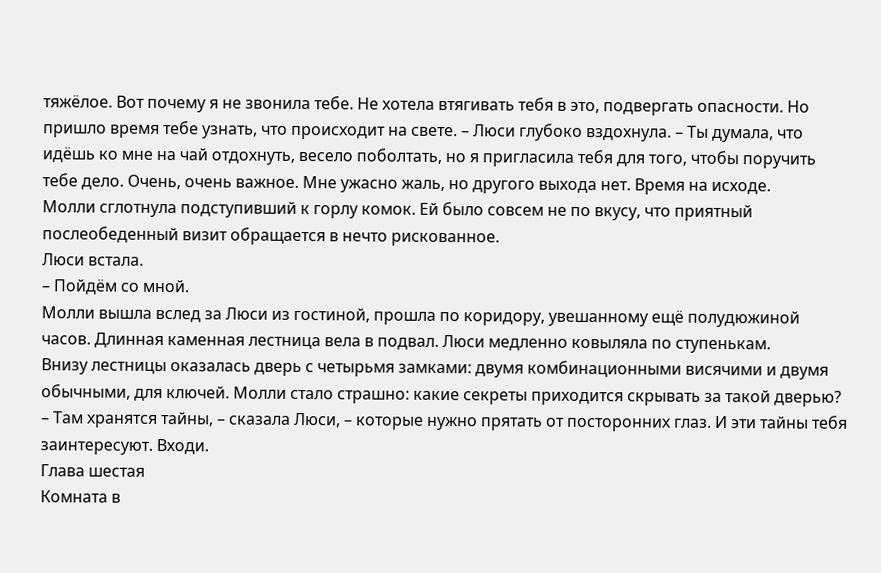тяжёлое. Вот почему я не звонила тебе. Не хотела втягивать тебя в это, подвергать опасности. Но пришло время тебе узнать, что происходит на свете. – Люси глубоко вздохнула. – Ты думала, что идёшь ко мне на чай отдохнуть, весело поболтать, но я пригласила тебя для того, чтобы поручить тебе дело. Очень, очень важное. Мне ужасно жаль, но другого выхода нет. Время на исходе.
Молли сглотнула подступивший к горлу комок. Ей было совсем не по вкусу, что приятный послеобеденный визит обращается в нечто рискованное.
Люси встала.
– Пойдём со мной.
Молли вышла вслед за Люси из гостиной, прошла по коридору, увешанному ещё полудюжиной часов. Длинная каменная лестница вела в подвал. Люси медленно ковыляла по ступенькам.
Внизу лестницы оказалась дверь с четырьмя замками: двумя комбинационными висячими и двумя обычными, для ключей. Молли стало страшно: какие секреты приходится скрывать за такой дверью?
– Там хранятся тайны, – сказала Люси, – которые нужно прятать от посторонних глаз. И эти тайны тебя заинтересуют. Входи.
Глава шестая
Комната в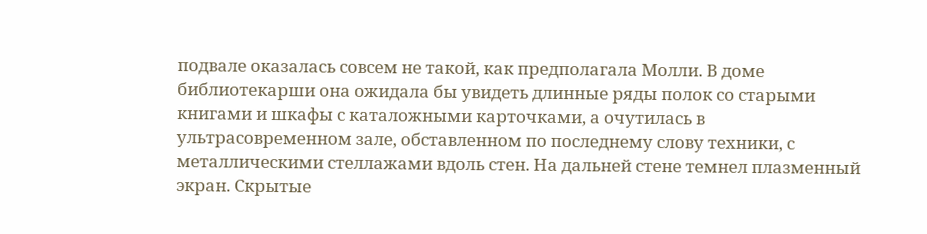подвале оказалась совсем не такой, как предполагала Молли. В доме библиотекарши она ожидала бы увидеть длинные ряды полок со старыми книгами и шкафы с каталожными карточками, а очутилась в ультрасовременном зале, обставленном по последнему слову техники, с металлическими стеллажами вдоль стен. На дальней стене темнел плазменный экран. Скрытые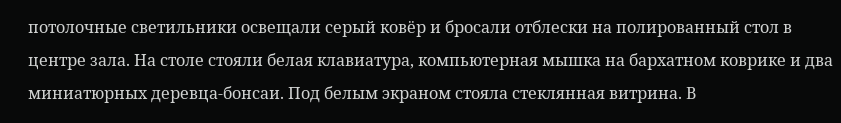потолочные светильники освещали серый ковёр и бросали отблески на полированный стол в центре зала. На столе стояли белая клавиатура, компьютерная мышка на бархатном коврике и два миниатюрных деревца-бонсаи. Под белым экраном стояла стеклянная витрина. В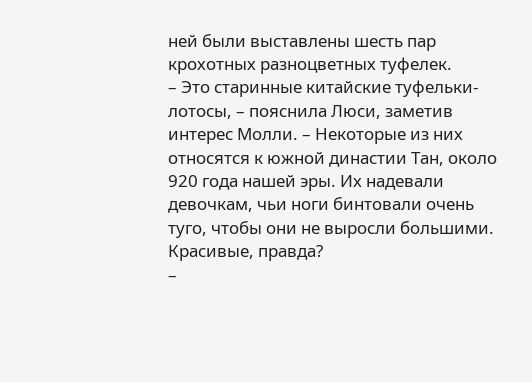ней были выставлены шесть пар крохотных разноцветных туфелек.
– Это старинные китайские туфельки-лотосы, – пояснила Люси, заметив интерес Молли. – Некоторые из них относятся к южной династии Тан, около 920 года нашей эры. Их надевали девочкам, чьи ноги бинтовали очень туго, чтобы они не выросли большими. Красивые, правда?
–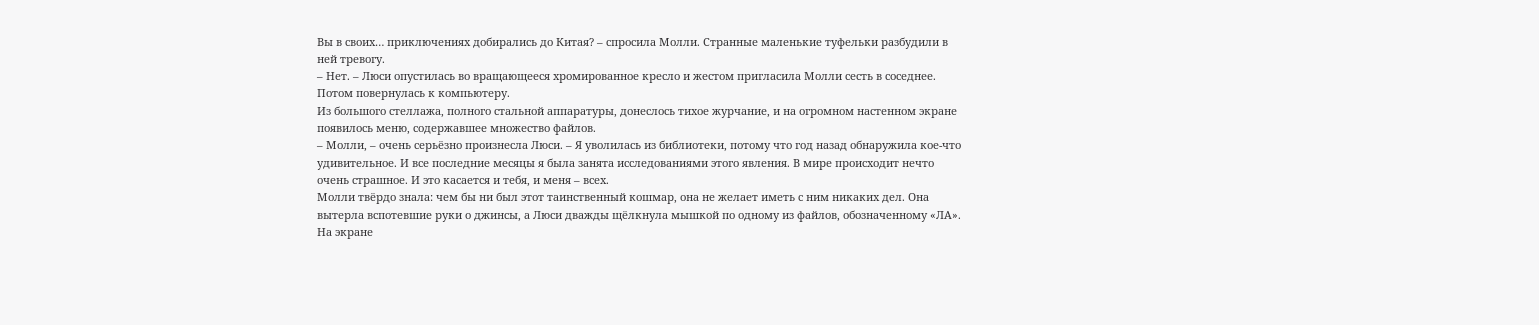Вы в своих… приключениях добирались до Китая? – спросила Молли. Странные маленькие туфельки разбудили в ней тревогу.
– Нет. – Люси опустилась во вращающееся хромированное кресло и жестом пригласила Молли сесть в соседнее. Потом повернулась к компьютеру.
Из большого стеллажа, полного стальной аппаратуры, донеслось тихое журчание, и на огромном настенном экране появилось меню, содержавшее множество файлов.
– Молли, – очень серьёзно произнесла Люси. – Я уволилась из библиотеки, потому что год назад обнаружила кое-что удивительное. И все последние месяцы я была занята исследованиями этого явления. В мире происходит нечто очень страшное. И это касается и тебя, и меня – всех.
Молли твёрдо знала: чем бы ни был этот таинственный кошмар, она не желает иметь с ним никаких дел. Она вытерла вспотевшие руки о джинсы, а Люси дважды щёлкнула мышкой по одному из файлов, обозначенному «ЛА». На экране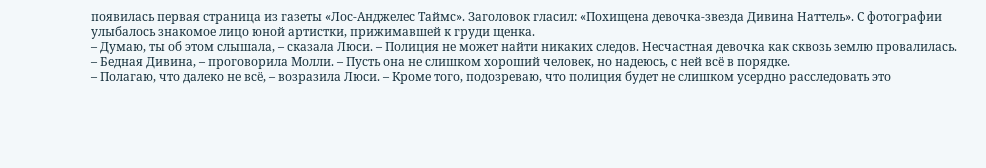появилась первая страница из газеты «Лос-Анджелес Таймс». Заголовок гласил: «Похищена девочка-звезда Дивина Наттель». С фотографии улыбалось знакомое лицо юной артистки, прижимавшей к груди щенка.
– Думаю, ты об этом слышала, – сказала Люси. – Полиция не может найти никаких следов. Несчастная девочка как сквозь землю провалилась.
– Бедная Дивина, – проговорила Молли. – Пусть она не слишком хороший человек, но надеюсь, с ней всё в порядке.
– Полагаю, что далеко не всё, – возразила Люси. – Кроме того, подозреваю, что полиция будет не слишком усердно расследовать это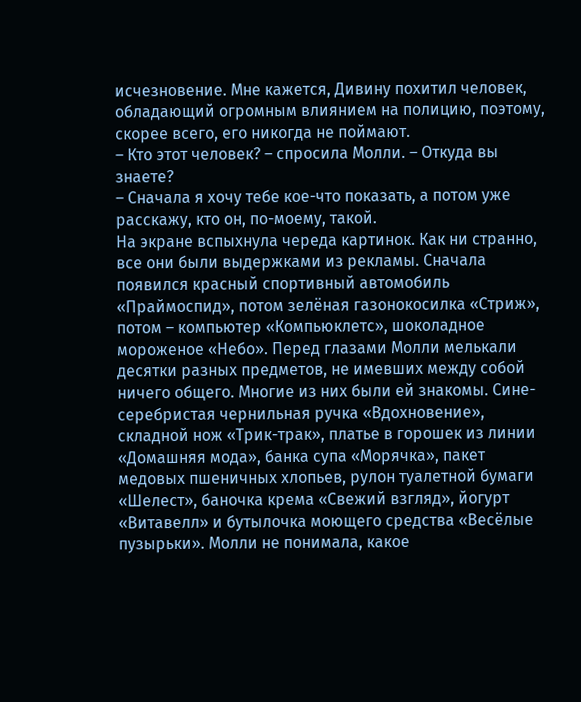исчезновение. Мне кажется, Дивину похитил человек, обладающий огромным влиянием на полицию, поэтому, скорее всего, его никогда не поймают.
– Кто этот человек? – спросила Молли. – Откуда вы знаете?
– Сначала я хочу тебе кое-что показать, а потом уже расскажу, кто он, по-моему, такой.
На экране вспыхнула череда картинок. Как ни странно, все они были выдержками из рекламы. Сначала появился красный спортивный автомобиль «Праймоспид», потом зелёная газонокосилка «Стриж», потом – компьютер «Компьюклетс», шоколадное мороженое «Небо». Перед глазами Молли мелькали десятки разных предметов, не имевших между собой ничего общего. Многие из них были ей знакомы. Сине-серебристая чернильная ручка «Вдохновение», складной нож «Трик-трак», платье в горошек из линии «Домашняя мода», банка супа «Морячка», пакет медовых пшеничных хлопьев, рулон туалетной бумаги «Шелест», баночка крема «Свежий взгляд», йогурт «Витавелл» и бутылочка моющего средства «Весёлые пузырьки». Молли не понимала, какое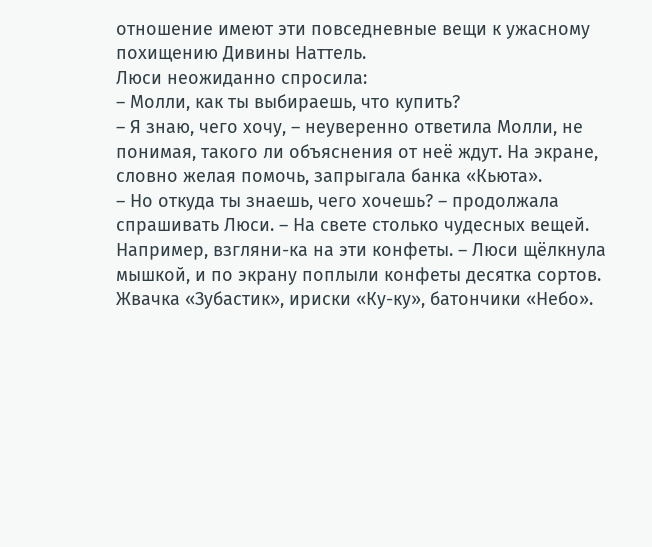отношение имеют эти повседневные вещи к ужасному похищению Дивины Наттель.
Люси неожиданно спросила:
– Молли, как ты выбираешь, что купить?
– Я знаю, чего хочу, – неуверенно ответила Молли, не понимая, такого ли объяснения от неё ждут. На экране, словно желая помочь, запрыгала банка «Кьюта».
– Но откуда ты знаешь, чего хочешь? – продолжала спрашивать Люси. – На свете столько чудесных вещей. Например, взгляни-ка на эти конфеты. – Люси щёлкнула мышкой, и по экрану поплыли конфеты десятка сортов. Жвачка «Зубастик», ириски «Ку-ку», батончики «Небо».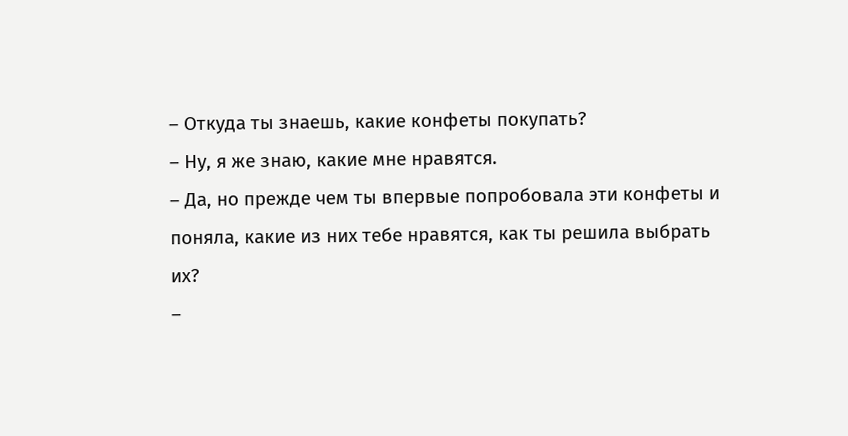– Откуда ты знаешь, какие конфеты покупать?
– Ну, я же знаю, какие мне нравятся.
– Да, но прежде чем ты впервые попробовала эти конфеты и поняла, какие из них тебе нравятся, как ты решила выбрать их?
–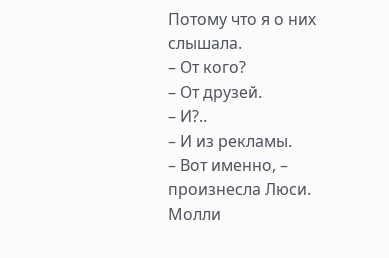Потому что я о них слышала.
– От кого?
– От друзей.
– И?..
– И из рекламы.
– Вот именно, – произнесла Люси.
Молли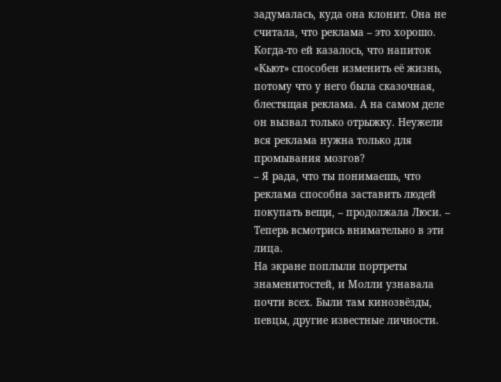задумалась, куда она клонит. Она не считала, что реклама – это хорошо. Когда-то ей казалось, что напиток «Кьют» способен изменить её жизнь, потому что у него была сказочная, блестящая реклама. А на самом деле он вызвал только отрыжку. Неужели вся реклама нужна только для промывания мозгов?
– Я рада, что ты понимаешь, что реклама способна заставить людей покупать вещи, – продолжала Люси. – Теперь всмотрись внимательно в эти лица.
На экране поплыли портреты знаменитостей, и Молли узнавала почти всех. Были там кинозвёзды, певцы, другие известные личности.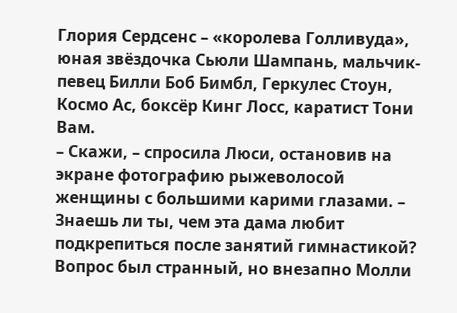Глория Сердсенс – «королева Голливуда», юная звёздочка Сьюли Шампань, мальчик-певец Билли Боб Бимбл, Геркулес Стоун, Космо Ас, боксёр Кинг Лосс, каратист Тони Вам.
– Скажи, – спросила Люси, остановив на экране фотографию рыжеволосой женщины с большими карими глазами. – Знаешь ли ты, чем эта дама любит подкрепиться после занятий гимнастикой?
Вопрос был странный, но внезапно Молли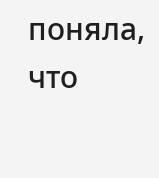поняла, что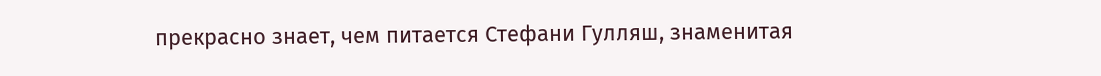прекрасно знает, чем питается Стефани Гулляш, знаменитая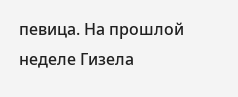певица. На прошлой неделе Гизела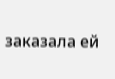заказала ей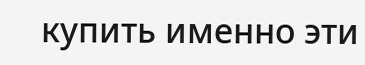купить именно эти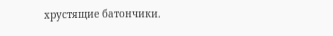хрустящие батончики.